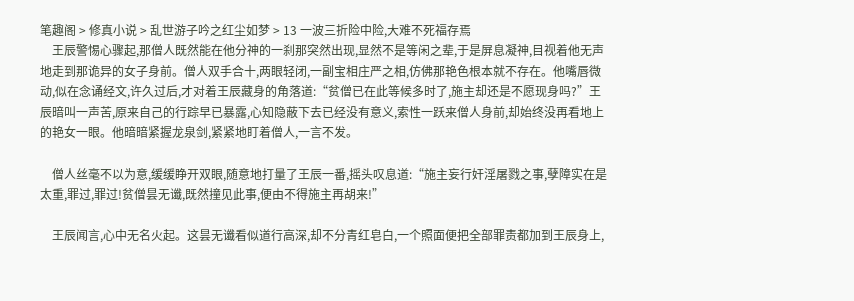笔趣阁 > 修真小说 > 乱世游子吟之红尘如梦 > 13 一波三折险中险,大难不死福存焉
    王辰警惕心骤起,那僧人既然能在他分神的一刹那突然出现,显然不是等闲之辈,于是屏息凝神,目视着他无声地走到那诡异的女子身前。僧人双手合十,两眼轻闭,一副宝相庄严之相,仿佛那艳色根本就不存在。他嘴唇微动,似在念诵经文,许久过后,才对着王辰藏身的角落道:“贫僧已在此等候多时了,施主却还是不愿现身吗?”王辰暗叫一声苦,原来自己的行踪早已暴露,心知隐蔽下去已经没有意义,索性一跃来僧人身前,却始终没再看地上的艳女一眼。他暗暗紧握龙泉剑,紧紧地盯着僧人,一言不发。

    僧人丝毫不以为意,缓缓睁开双眼,随意地打量了王辰一番,摇头叹息道:“施主妄行奸淫屠戮之事,孽障实在是太重,罪过,罪过!贫僧昙无谶,既然撞见此事,便由不得施主再胡来!”

    王辰闻言,心中无名火起。这昙无谶看似道行高深,却不分青红皂白,一个照面便把全部罪责都加到王辰身上,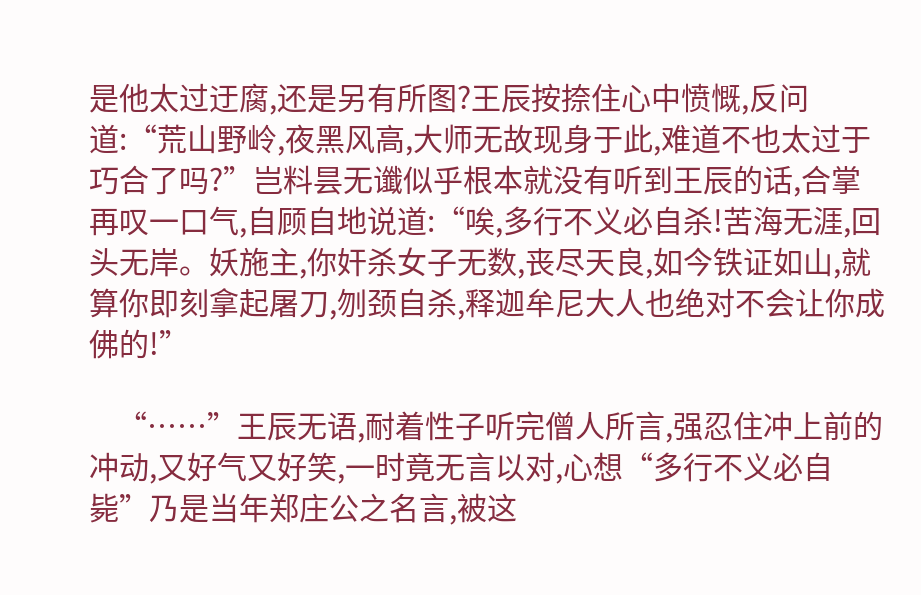是他太过迂腐,还是另有所图?王辰按捺住心中愤慨,反问道:“荒山野岭,夜黑风高,大师无故现身于此,难道不也太过于巧合了吗?”岂料昙无谶似乎根本就没有听到王辰的话,合掌再叹一口气,自顾自地说道:“唉,多行不义必自杀!苦海无涯,回头无岸。妖施主,你奸杀女子无数,丧尽天良,如今铁证如山,就算你即刻拿起屠刀,刎颈自杀,释迦牟尼大人也绝对不会让你成佛的!”

    “……”王辰无语,耐着性子听完僧人所言,强忍住冲上前的冲动,又好气又好笑,一时竟无言以对,心想“多行不义必自毙”乃是当年郑庄公之名言,被这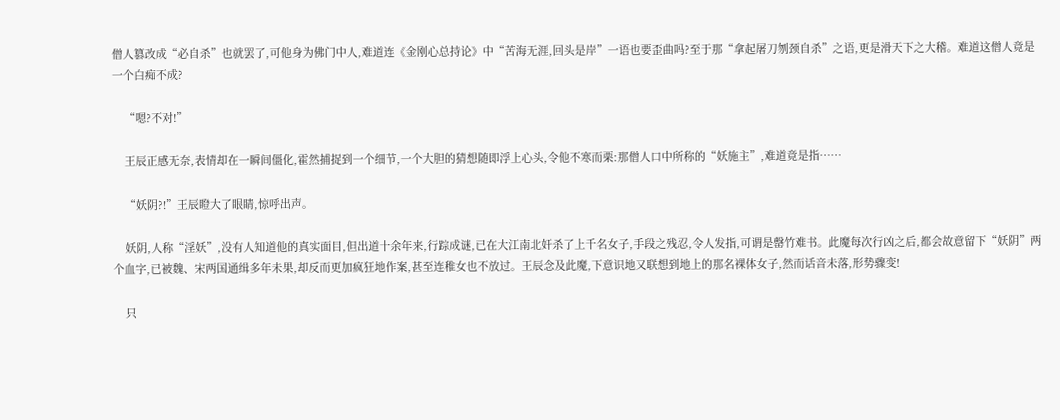僧人篡改成“必自杀”也就罢了,可他身为佛门中人,难道连《金刚心总持论》中“苦海无涯,回头是岸”一语也要歪曲吗?至于那“拿起屠刀刎颈自杀”之语,更是滑天下之大稽。难道这僧人竟是一个白痴不成?

    “嗯?不对!”

    王辰正感无奈,表情却在一瞬间僵化,霍然捕捉到一个细节,一个大胆的猜想随即浮上心头,令他不寒而栗:那僧人口中所称的“妖施主”,难道竟是指……

    “妖阴?!”王辰瞪大了眼睛,惊呼出声。

    妖阴,人称“淫妖”,没有人知道他的真实面目,但出道十余年来,行踪成谜,已在大江南北奸杀了上千名女子,手段之残忍,令人发指,可谓是罄竹难书。此魔每次行凶之后,都会故意留下“妖阴”两个血字,已被魏、宋两国通缉多年未果,却反而更加疯狂地作案,甚至连稚女也不放过。王辰念及此魔,下意识地又联想到地上的那名裸体女子,然而话音未落,形势骤变!

    只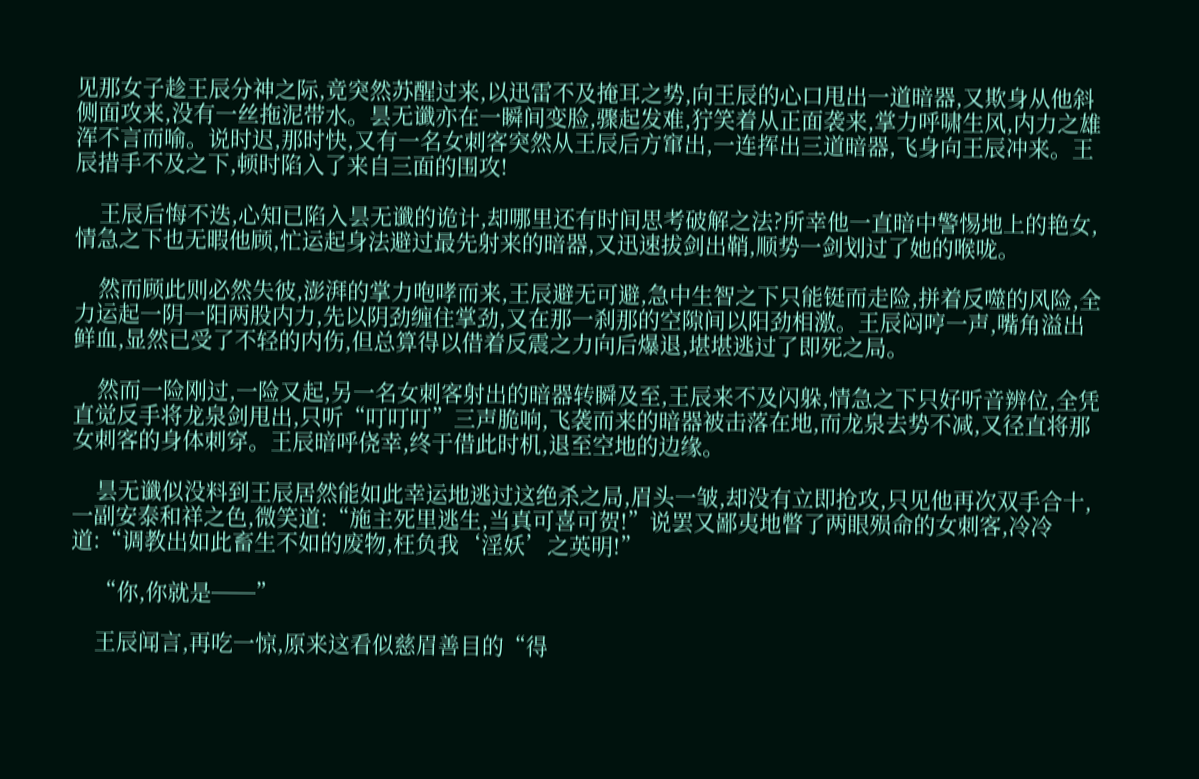见那女子趁王辰分神之际,竟突然苏醒过来,以迅雷不及掩耳之势,向王辰的心口甩出一道暗器,又欺身从他斜侧面攻来,没有一丝拖泥带水。昙无谶亦在一瞬间变脸,骤起发难,狞笑着从正面袭来,掌力呼啸生风,内力之雄浑不言而喻。说时迟,那时快,又有一名女刺客突然从王辰后方窜出,一连挥出三道暗器,飞身向王辰冲来。王辰措手不及之下,顿时陷入了来自三面的围攻!

    王辰后悔不迭,心知已陷入昙无谶的诡计,却哪里还有时间思考破解之法?所幸他一直暗中警惕地上的艳女,情急之下也无暇他顾,忙运起身法避过最先射来的暗器,又迅速拔剑出鞘,顺势一剑划过了她的喉咙。

    然而顾此则必然失彼,澎湃的掌力咆哮而来,王辰避无可避,急中生智之下只能铤而走险,拼着反噬的风险,全力运起一阴一阳两股内力,先以阴劲缠住掌劲,又在那一刹那的空隙间以阳劲相激。王辰闷哼一声,嘴角溢出鲜血,显然已受了不轻的内伤,但总算得以借着反震之力向后爆退,堪堪逃过了即死之局。

    然而一险刚过,一险又起,另一名女刺客射出的暗器转瞬及至,王辰来不及闪躲,情急之下只好听音辨位,全凭直觉反手将龙泉剑甩出,只听“叮叮叮”三声脆响,飞袭而来的暗器被击落在地,而龙泉去势不减,又径直将那女刺客的身体刺穿。王辰暗呼侥幸,终于借此时机,退至空地的边缘。

    昙无谶似没料到王辰居然能如此幸运地逃过这绝杀之局,眉头一皱,却没有立即抢攻,只见他再次双手合十,一副安泰和祥之色,微笑道:“施主死里逃生,当真可喜可贺!”说罢又鄙夷地瞥了两眼殒命的女刺客,冷冷道:“调教出如此畜生不如的废物,枉负我‘淫妖’之英明!”

    “你,你就是──”

    王辰闻言,再吃一惊,原来这看似慈眉善目的“得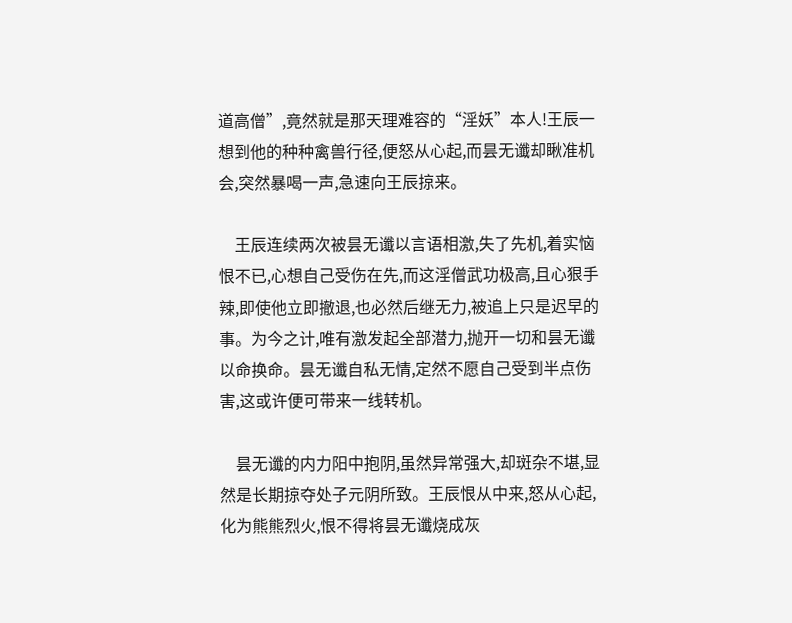道高僧”,竟然就是那天理难容的“淫妖”本人!王辰一想到他的种种禽兽行径,便怒从心起,而昙无谶却瞅准机会,突然暴喝一声,急速向王辰掠来。

    王辰连续两次被昙无谶以言语相激,失了先机,着实恼恨不已,心想自己受伤在先,而这淫僧武功极高,且心狠手辣,即使他立即撤退,也必然后继无力,被追上只是迟早的事。为今之计,唯有激发起全部潜力,抛开一切和昙无谶以命换命。昙无谶自私无情,定然不愿自己受到半点伤害,这或许便可带来一线转机。

    昙无谶的内力阳中抱阴,虽然异常强大,却斑杂不堪,显然是长期掠夺处子元阴所致。王辰恨从中来,怒从心起,化为熊熊烈火,恨不得将昙无谶烧成灰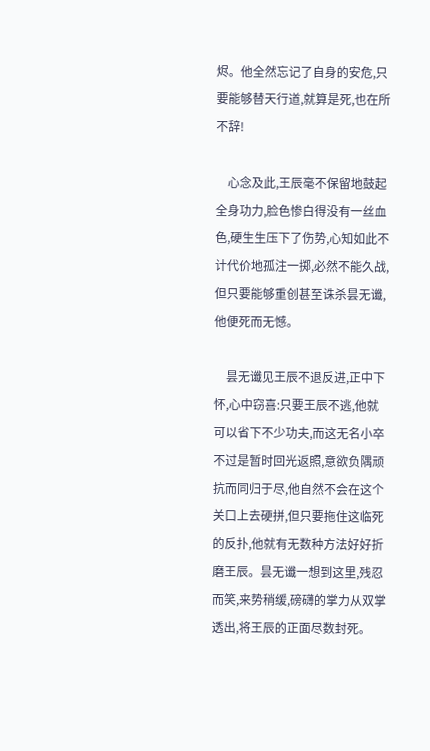烬。他全然忘记了自身的安危,只要能够替天行道,就算是死,也在所不辞!

    心念及此,王辰毫不保留地鼓起全身功力,脸色惨白得没有一丝血色,硬生生压下了伤势,心知如此不计代价地孤注一掷,必然不能久战,但只要能够重创甚至诛杀昙无谶,他便死而无憾。

    昙无谶见王辰不退反进,正中下怀,心中窃喜:只要王辰不逃,他就可以省下不少功夫,而这无名小卒不过是暂时回光返照,意欲负隅顽抗而同归于尽,他自然不会在这个关口上去硬拼,但只要拖住这临死的反扑,他就有无数种方法好好折磨王辰。昙无谶一想到这里,残忍而笑,来势稍缓,磅礴的掌力从双掌透出,将王辰的正面尽数封死。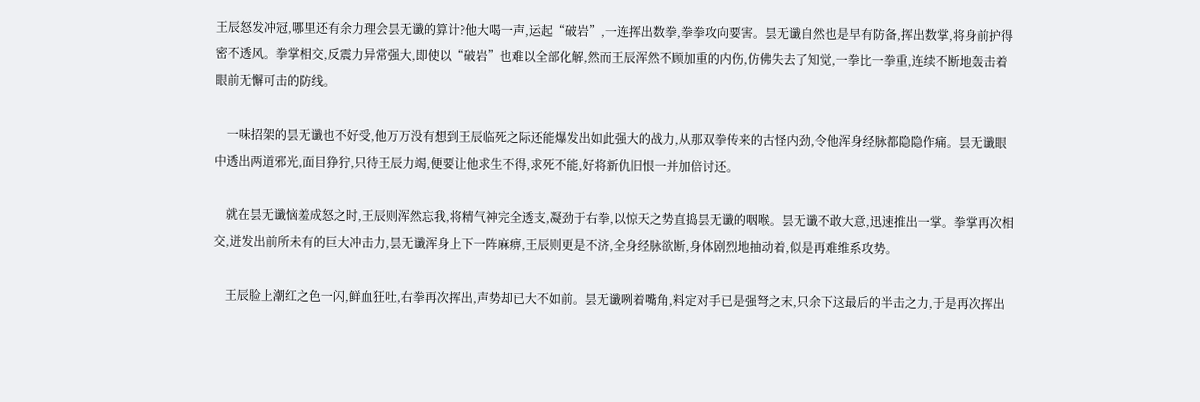王辰怒发冲冠,哪里还有余力理会昙无谶的算计?他大喝一声,运起“破岩”,一连挥出数拳,拳拳攻向要害。昙无谶自然也是早有防备,挥出数掌,将身前护得密不透风。拳掌相交,反震力异常强大,即使以“破岩”也难以全部化解,然而王辰浑然不顾加重的内伤,仿佛失去了知觉,一拳比一拳重,连续不断地轰击着眼前无懈可击的防线。

    一味招架的昙无谶也不好受,他万万没有想到王辰临死之际还能爆发出如此强大的战力,从那双拳传来的古怪内劲,令他浑身经脉都隐隐作痛。昙无谶眼中透出两道邪光,面目狰狞,只待王辰力竭,便要让他求生不得,求死不能,好将新仇旧恨一并加倍讨还。

    就在昙无谶恼羞成怒之时,王辰则浑然忘我,将精气神完全透支,凝劲于右拳,以惊天之势直捣昙无谶的咽喉。昙无谶不敢大意,迅速推出一掌。拳掌再次相交,迸发出前所未有的巨大冲击力,昙无谶浑身上下一阵麻痹,王辰则更是不济,全身经脉欲断,身体剧烈地抽动着,似是再难维系攻势。

    王辰脸上潮红之色一闪,鲜血狂吐,右拳再次挥出,声势却已大不如前。昙无谶咧着嘴角,料定对手已是强弩之末,只余下这最后的半击之力,于是再次挥出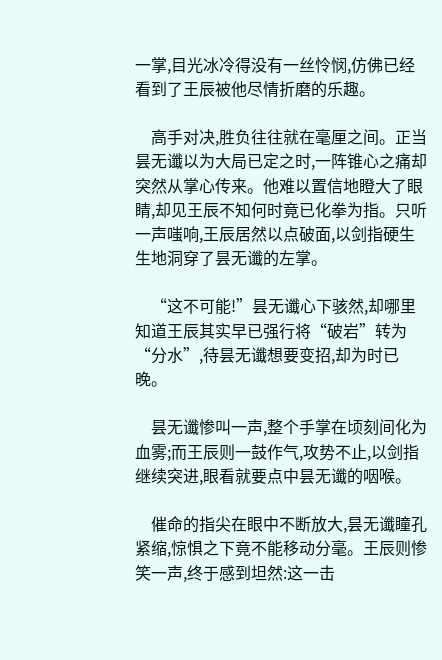一掌,目光冰冷得没有一丝怜悯,仿佛已经看到了王辰被他尽情折磨的乐趣。

    高手对决,胜负往往就在毫厘之间。正当昙无谶以为大局已定之时,一阵锥心之痛却突然从掌心传来。他难以置信地瞪大了眼睛,却见王辰不知何时竟已化拳为指。只听一声嗤响,王辰居然以点破面,以剑指硬生生地洞穿了昙无谶的左掌。

    “这不可能!”昙无谶心下骇然,却哪里知道王辰其实早已强行将“破岩”转为“分水”,待昙无谶想要变招,却为时已晚。

    昙无谶惨叫一声,整个手掌在顷刻间化为血雾;而王辰则一鼓作气,攻势不止,以剑指继续突进,眼看就要点中昙无谶的咽喉。

    催命的指尖在眼中不断放大,昙无谶瞳孔紧缩,惊惧之下竟不能移动分毫。王辰则惨笑一声,终于感到坦然:这一击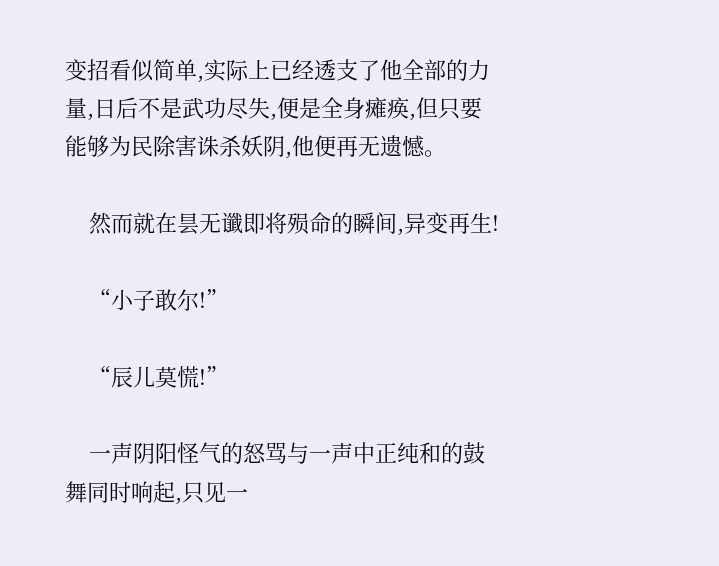变招看似简单,实际上已经透支了他全部的力量,日后不是武功尽失,便是全身瘫痪,但只要能够为民除害诛杀妖阴,他便再无遗憾。

    然而就在昙无谶即将殒命的瞬间,异变再生!

    “小子敢尔!”

    “辰儿莫慌!”

    一声阴阳怪气的怒骂与一声中正纯和的鼓舞同时响起,只见一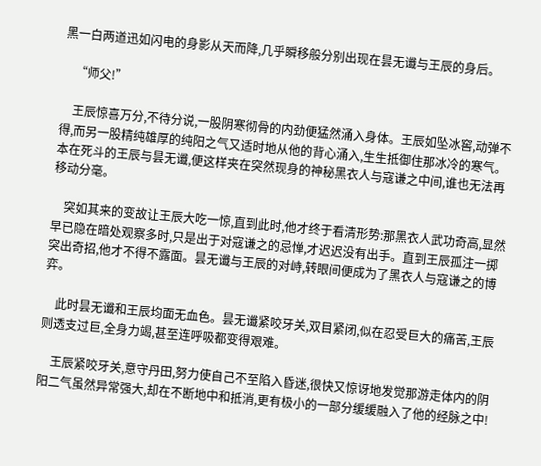黑一白两道迅如闪电的身影从天而降,几乎瞬移般分别出现在昙无谶与王辰的身后。

    “师父!”

    王辰惊喜万分,不待分说,一股阴寒彻骨的内劲便猛然涌入身体。王辰如坠冰窖,动弹不得,而另一股精纯雄厚的纯阳之气又适时地从他的背心涌入,生生抵御住那冰冷的寒气。本在死斗的王辰与昙无谶,便这样夹在突然现身的神秘黑衣人与寇谦之中间,谁也无法再移动分毫。

    突如其来的变故让王辰大吃一惊,直到此时,他才终于看清形势:那黑衣人武功奇高,显然早已隐在暗处观察多时,只是出于对寇谦之的忌惮,才迟迟没有出手。直到王辰孤注一掷突出奇招,他才不得不露面。昙无谶与王辰的对峙,转眼间便成为了黑衣人与寇谦之的博弈。

    此时昙无谶和王辰均面无血色。昙无谶紧咬牙关,双目紧闭,似在忍受巨大的痛苦,王辰则透支过巨,全身力竭,甚至连呼吸都变得艰难。

    王辰紧咬牙关,意守丹田,努力使自己不至陷入昏迷,很快又惊讶地发觉那游走体内的阴阳二气虽然异常强大,却在不断地中和抵消,更有极小的一部分缓缓融入了他的经脉之中!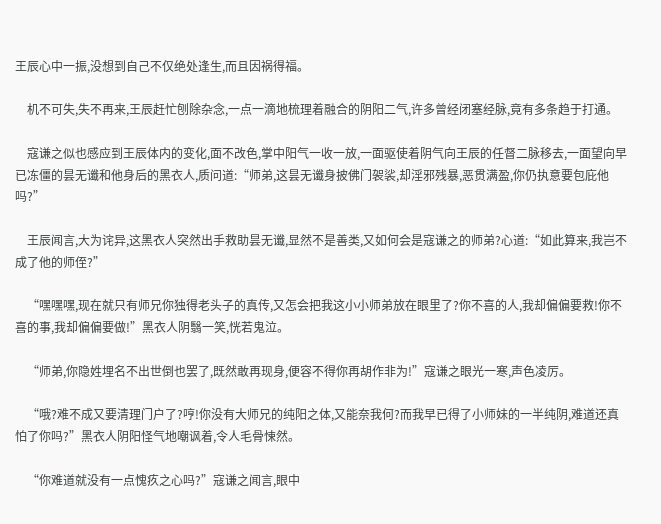王辰心中一振,没想到自己不仅绝处逢生,而且因祸得福。

    机不可失,失不再来,王辰赶忙刨除杂念,一点一滴地梳理着融合的阴阳二气,许多曾经闭塞经脉,竟有多条趋于打通。

    寇谦之似也感应到王辰体内的变化,面不改色,掌中阳气一收一放,一面驱使着阴气向王辰的任督二脉移去,一面望向早已冻僵的昙无谶和他身后的黑衣人,质问道:“师弟,这昙无谶身披佛门袈裟,却淫邪残暴,恶贯满盈,你仍执意要包庇他吗?”

    王辰闻言,大为诧异,这黑衣人突然出手救助昙无谶,显然不是善类,又如何会是寇谦之的师弟?心道:“如此算来,我岂不成了他的师侄?”

    “嘿嘿嘿,现在就只有师兄你独得老头子的真传,又怎会把我这小小师弟放在眼里了?你不喜的人,我却偏偏要救!你不喜的事,我却偏偏要做!”黑衣人阴翳一笑,恍若鬼泣。

    “师弟,你隐姓埋名不出世倒也罢了,既然敢再现身,便容不得你再胡作非为!”寇谦之眼光一寒,声色凌厉。

    “哦?难不成又要清理门户了?哼!你没有大师兄的纯阳之体,又能奈我何?而我早已得了小师妹的一半纯阴,难道还真怕了你吗?”黑衣人阴阳怪气地嘲讽着,令人毛骨悚然。

    “你难道就没有一点愧疚之心吗?”寇谦之闻言,眼中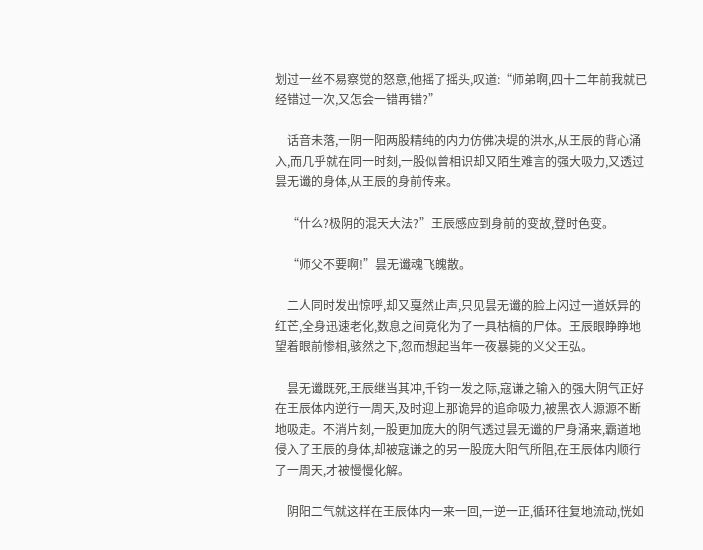划过一丝不易察觉的怒意,他摇了摇头,叹道:“师弟啊,四十二年前我就已经错过一次,又怎会一错再错?”

    话音未落,一阴一阳两股精纯的内力仿佛决堤的洪水,从王辰的背心涌入,而几乎就在同一时刻,一股似曾相识却又陌生难言的强大吸力,又透过昙无谶的身体,从王辰的身前传来。

    “什么?极阴的混天大法?”王辰感应到身前的变故,登时色变。

    “师父不要啊!”昙无谶魂飞魄散。

    二人同时发出惊呼,却又戛然止声,只见昙无谶的脸上闪过一道妖异的红芒,全身迅速老化,数息之间竟化为了一具枯槁的尸体。王辰眼睁睁地望着眼前惨相,骇然之下,忽而想起当年一夜暴毙的义父王弘。

    昙无谶既死,王辰继当其冲,千钧一发之际,寇谦之输入的强大阴气正好在王辰体内逆行一周天,及时迎上那诡异的追命吸力,被黑衣人源源不断地吸走。不消片刻,一股更加庞大的阴气透过昙无谶的尸身涌来,霸道地侵入了王辰的身体,却被寇谦之的另一股庞大阳气所阻,在王辰体内顺行了一周天,才被慢慢化解。

    阴阳二气就这样在王辰体内一来一回,一逆一正,循环往复地流动,恍如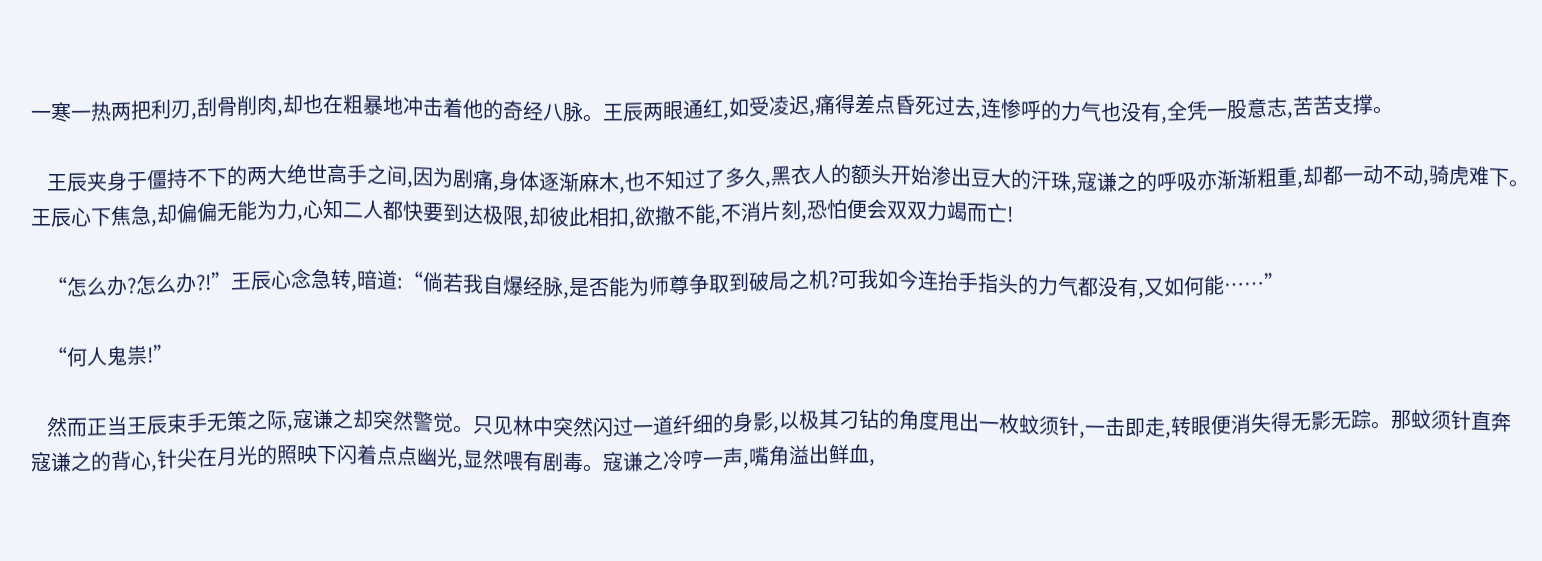一寒一热两把利刃,刮骨削肉,却也在粗暴地冲击着他的奇经八脉。王辰两眼通红,如受凌迟,痛得差点昏死过去,连惨呼的力气也没有,全凭一股意志,苦苦支撑。

    王辰夹身于僵持不下的两大绝世高手之间,因为剧痛,身体逐渐麻木,也不知过了多久,黑衣人的额头开始渗出豆大的汗珠,寇谦之的呼吸亦渐渐粗重,却都一动不动,骑虎难下。王辰心下焦急,却偏偏无能为力,心知二人都快要到达极限,却彼此相扣,欲撤不能,不消片刻,恐怕便会双双力竭而亡!

    “怎么办?怎么办?!”王辰心念急转,暗道:“倘若我自爆经脉,是否能为师尊争取到破局之机?可我如今连抬手指头的力气都没有,又如何能……”

    “何人鬼祟!”

    然而正当王辰束手无策之际,寇谦之却突然警觉。只见林中突然闪过一道纤细的身影,以极其刁钻的角度甩出一枚蚊须针,一击即走,转眼便消失得无影无踪。那蚊须针直奔寇谦之的背心,针尖在月光的照映下闪着点点幽光,显然喂有剧毒。寇谦之冷哼一声,嘴角溢出鲜血,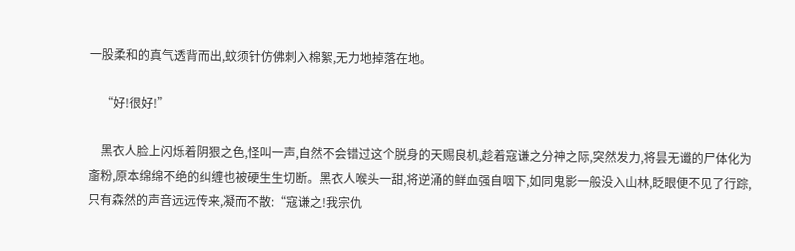一股柔和的真气透背而出,蚊须针仿佛刺入棉絮,无力地掉落在地。

    “好!很好!”

    黑衣人脸上闪烁着阴狠之色,怪叫一声,自然不会错过这个脱身的天赐良机,趁着寇谦之分神之际,突然发力,将昙无谶的尸体化为齑粉,原本绵绵不绝的纠缠也被硬生生切断。黑衣人喉头一甜,将逆涌的鲜血强自咽下,如同鬼影一般没入山林,眨眼便不见了行踪,只有森然的声音远远传来,凝而不散:“寇谦之!我宗仇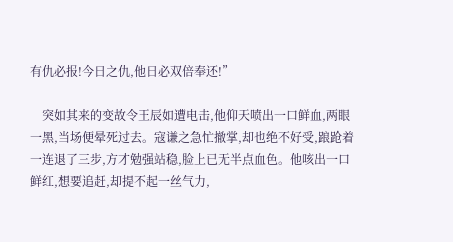有仇必报!今日之仇,他日必双倍奉还!”

    突如其来的变故令王辰如遭电击,他仰天喷出一口鲜血,两眼一黑,当场便晕死过去。寇谦之急忙撤掌,却也绝不好受,踉跄着一连退了三步,方才勉强站稳,脸上已无半点血色。他咳出一口鲜红,想要追赶,却提不起一丝气力,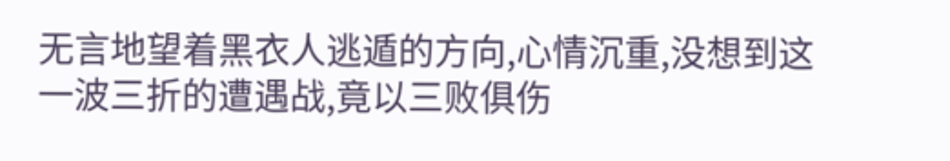无言地望着黑衣人逃遁的方向,心情沉重,没想到这一波三折的遭遇战,竟以三败俱伤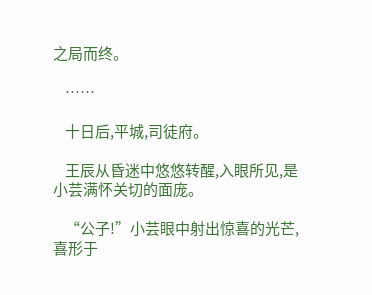之局而终。

    ……

    十日后,平城,司徒府。

    王辰从昏迷中悠悠转醒,入眼所见,是小芸满怀关切的面庞。

    “公子!”小芸眼中射出惊喜的光芒,喜形于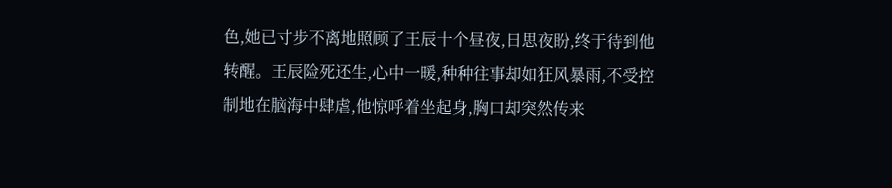色,她已寸步不离地照顾了王辰十个昼夜,日思夜盼,终于待到他转醒。王辰险死还生,心中一暖,种种往事却如狂风暴雨,不受控制地在脑海中肆虐,他惊呼着坐起身,胸口却突然传来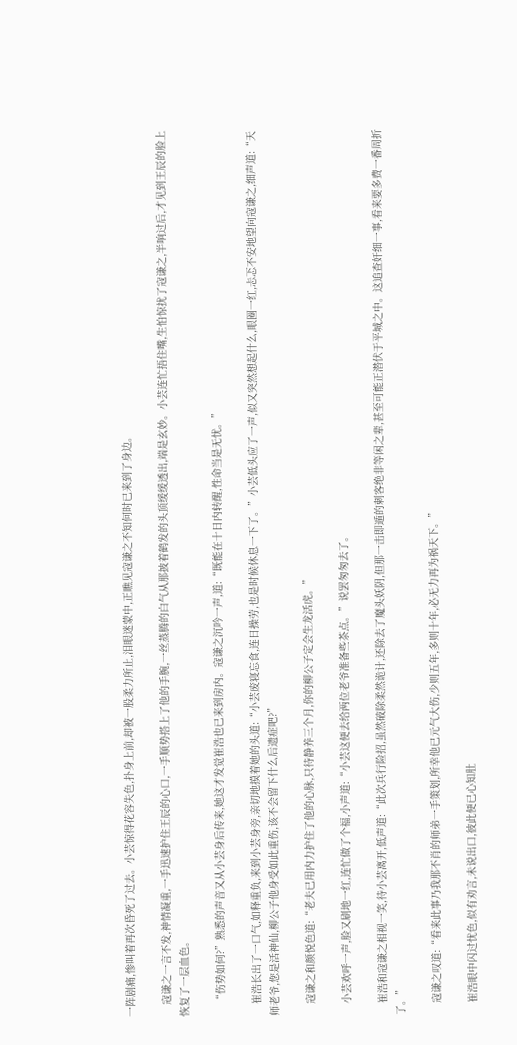一阵剧痛,惨叫着再次昏死了过去。小芸惊得花容失色,扑身上前,却被一股柔力所止,泪眼迷蒙中,正瞧见寇谦之不知何时已来到了身边。

    寇谦之一言不发,神情凝重,一手迅速护住王辰的心口,一手顺势搭上了他的手腕,一丝蒸腾的白气从那披着鹤发的头顶缓缓透出,端是玄妙。小芸连忙捂住嘴,生怕惊扰了寇谦之,半响过后,才见到王辰的脸上恢复了一层血色。

    “伤势如何?”熟悉的声音又从小芸身后传来,她这才发觉崔浩也已来到房内。寇谦之沉吟一声,道:“既能在十日内转醒,性命当是无忧。”

    崔浩长出了一口气,如释重负,来到小芸身旁,亲切地摸着她的头道:“小芸废寝忘食,连日操劳,也是时候休息一下了。”小芸低头应了一声,似又突然想起什么,眼圈一红,忐忑不安地望向寇谦之,细声道:“天师老爷,您是活神仙,柳公子他身受如此重伤,该不会留下什么后遗症吧?”

    寇谦之和颜悦色道:“老夫已用内力护住了他的心脉,只待静养三个月,你的柳公子定会生龙活虎。”

    小芸欢呼一声,脸又刷地一红,连忙做了个福,小声道:“小芸这便去给两位老爷准备些茶点。”说罢匆匆去了。

    崔浩和寇谦之相视一笑,待小芸离开,低声道:“此次兵行险招,虽然破除柔然诡计,还除去了魔头妖阴,但那一击即遁的刺客绝非等闲之辈,甚至可能正潜伏于平城之中。这追查奸细一事,看来要多费一番周折了。”

    寇谦之叹道:“看来此事乃我那不肖的师弟一手策划,所幸他已元气大伤,少则五年,多则十年,必无力再为祸天下。”

    崔浩眼中闪过忧色,似有劝言,未说出口,彼此便已心知肚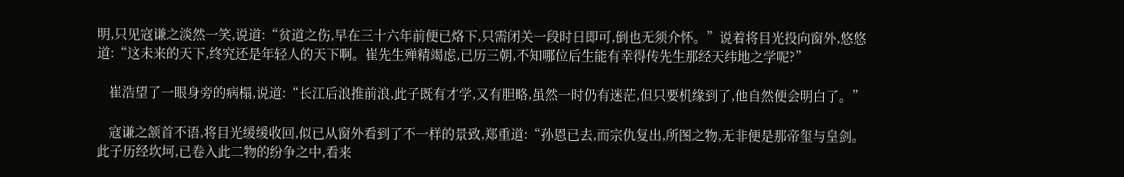明,只见寇谦之淡然一笑,说道:“贫道之伤,早在三十六年前便已烙下,只需闭关一段时日即可,倒也无须介怀。”说着将目光投向窗外,悠悠道:“这未来的天下,终究还是年轻人的天下啊。崔先生殚精竭虑,已历三朝,不知哪位后生能有幸得传先生那经天纬地之学呢?”

    崔浩望了一眼身旁的病榻,说道:“长江后浪推前浪,此子既有才学,又有胆略,虽然一时仍有迷茫,但只要机缘到了,他自然便会明白了。”

    寇谦之颔首不语,将目光缓缓收回,似已从窗外看到了不一样的景致,郑重道:“孙恩已去,而宗仇复出,所图之物,无非便是那帝玺与皇剑。此子历经坎坷,已卷入此二物的纷争之中,看来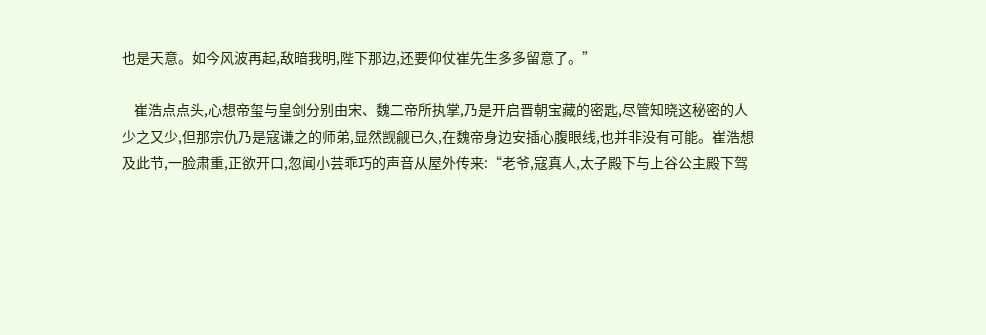也是天意。如今风波再起,敌暗我明,陛下那边,还要仰仗崔先生多多留意了。”

    崔浩点点头,心想帝玺与皇剑分别由宋、魏二帝所执掌,乃是开启晋朝宝藏的密匙,尽管知晓这秘密的人少之又少,但那宗仇乃是寇谦之的师弟,显然觊觎已久,在魏帝身边安插心腹眼线,也并非没有可能。崔浩想及此节,一脸肃重,正欲开口,忽闻小芸乖巧的声音从屋外传来:“老爷,寇真人,太子殿下与上谷公主殿下驾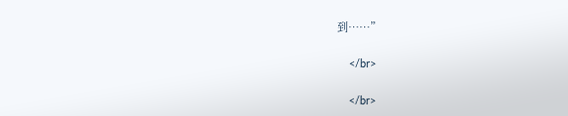到……”

    </br>

    </br>